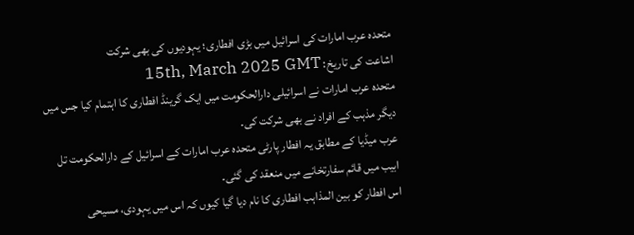متحدہ عرب امارات کی اسرائیل میں بڑی افطاری؛ یہودیوں کی بھی شرکت
اشاعت کی تاریخ: 15th, March 2025 GMT
متحدہ عرب امارات نے اسرائیلی دارالحکومت میں ایک گرینڈ افطاری کا اہتمام کیا جس میں دیگر مذہب کے افراد نے بھی شرکت کی۔
عرب میڈیا کے مطابق یہ افطار پارٹی متحدہ عرب امارات کے اسرائیل کے دارالحکومت تل ابیب میں قائم سفارتخانے میں منعقد کی گئی۔
اس افطار کو بین المذاہب افطاری کا نام دیا گیا کیوں کہ اس میں یہودی، مسیحی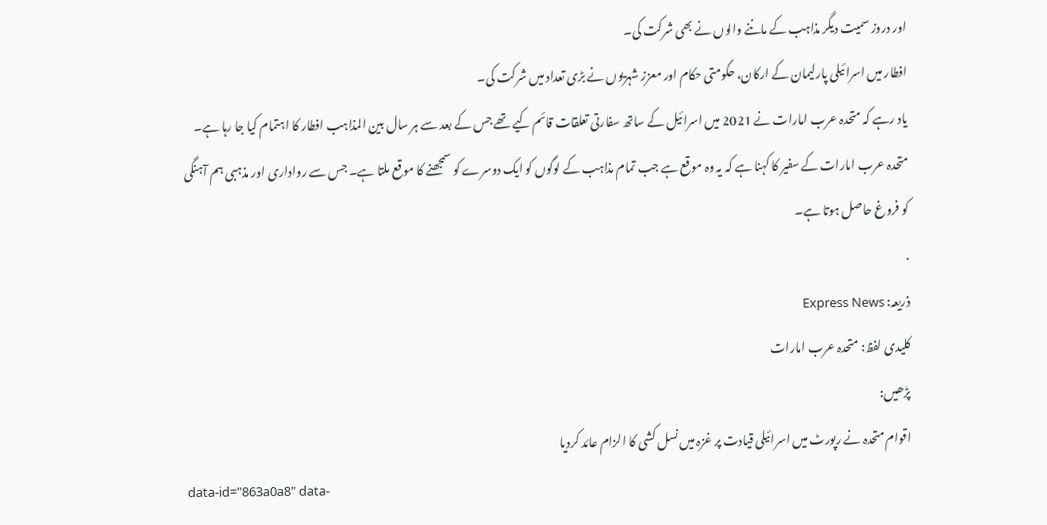اور دروز سمیت دیگر مذاہب کے ماننے والوں نے بھی شرکت کی۔
افطار میں اسرائیلی پارلیمان کے ارکان، حکومتی حکام اور معزز شہریوں نے بڑی تعداد میں شرکت کی۔
یاد رہے کہ متحدہ عرب امارات نے 2021 میں اسرائیل کے ساتھ سفارتی تعلقات قائم کیے تھے جس کے بعد سے ہر سال بین المذاہب افطار کا اہتمام کیا جا رہا ہے۔
متحدہ عرب امارات کے سفیر کا کہنا ہے کہ یہ وہ موقع ہے جب تمام مذاہب کے لوگوں کو ایک دوسرے کو سمجھنے کا موقع ملتا ہے۔ جس سے رواداری اور مذہبی ہم آہنگی کو فروغ حاصل ہوتا ہے۔
.
ذریعہ: Express News
کلیدی لفظ: متحدہ عرب امارات
پڑھیں:
اقوام متحدہ نے رپورٹ میں اسرائیلی قیادت پر غزہ میں نسل کشی کا الزام عائد کردیا
data-id="863a0a8" data-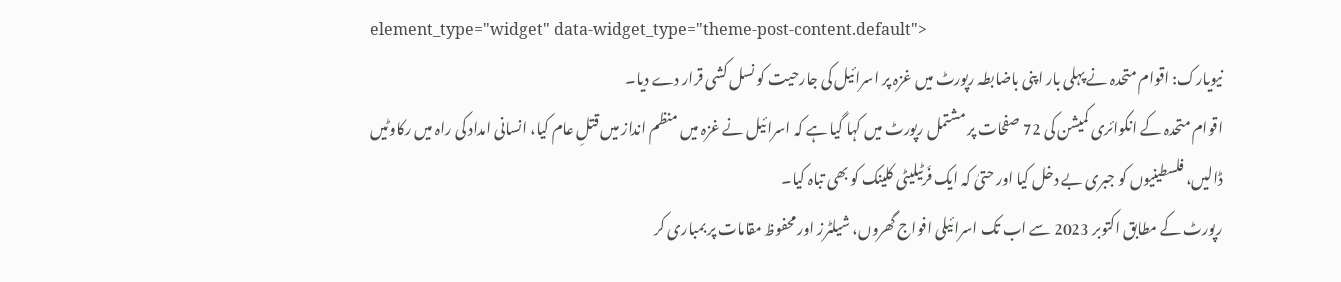element_type="widget" data-widget_type="theme-post-content.default">
نیویارک: اقوام متحدہ نے پہلی بار اپنی باضابطہ رپورٹ میں غزہ پر اسرائیل کی جارحیت کو نسل کشی قرار دے دیا۔
اقوام متحدہ کے انکوائری کمیشن کی 72 صفحات پر مشتمل رپورٹ میں کہا گیا ہے کہ اسرائیل نے غزہ میں منظم انداز میں قتلِ عام کیا، انسانی امداد کی راہ میں رکاوٹیں ڈالیں، فلسطینیوں کو جبری بے دخل کیا اور حتیٰ کہ ایک فَرٹیلیٹی کلینک کو بھی تباہ کیا۔
رپورٹ کے مطابق اکتوبر 2023 سے اب تک اسرائیلی افواج گھروں، شیلٹرز اور محفوظ مقامات پر بمباری کر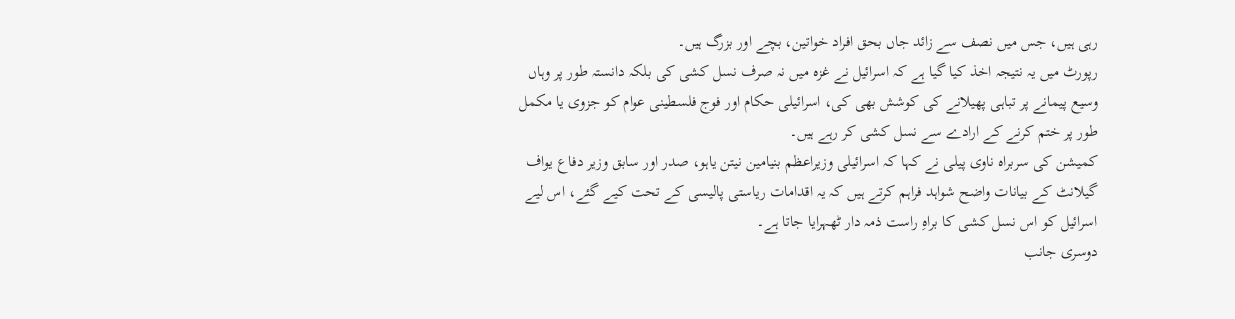رہی ہیں، جس میں نصف سے زائد جاں بحق افراد خواتین، بچے اور بزرگ ہیں۔
رپورٹ میں یہ نتیجہ اخذ کیا گیا ہے کہ اسرائیل نے غزہ میں نہ صرف نسل کشی کی بلکہ دانستہ طور پر وہاں وسیع پیمانے پر تباہی پھیلانے کی کوشش بھی کی، اسرائیلی حکام اور فوج فلسطینی عوام کو جزوی یا مکمل طور پر ختم کرنے کے ارادے سے نسل کشی کر رہے ہیں۔
کمیشن کی سربراہ ناوی پیلی نے کہا کہ اسرائیلی وزیراعظم بنیامین نیتن یاہو، صدر اور سابق وزیر دفاع یواف گیلانٹ کے بیانات واضح شواہد فراہم کرتے ہیں کہ یہ اقدامات ریاستی پالیسی کے تحت کیے گئے، اس لیے اسرائیل کو اس نسل کشی کا براہِ راست ذمہ دار ٹھہرایا جاتا ہے۔
دوسری جانب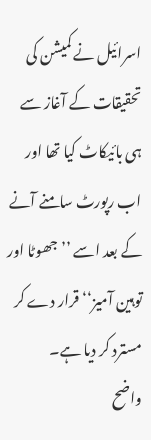اسرائیل نے کمیشن کی تحقیقات کے آغاز سے ہی بائیکاٹ کیا تھا اور اب رپورٹ سامنے آنے کے بعد اسے ’’جھوٹا اور توہین آمیز‘‘ قرار دے کر مسترد کر دیا ہے۔
واضح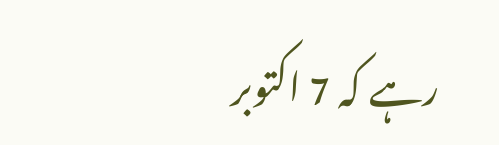رہے کہ 7 اکتوبر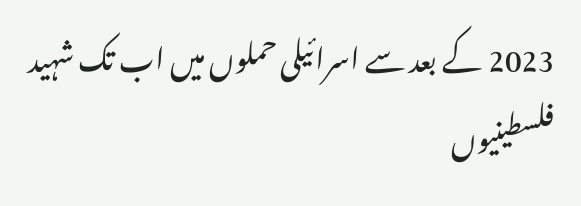2023 کے بعد سے اسرائیلی حملوں میں اب تک شہید فلسطینیوں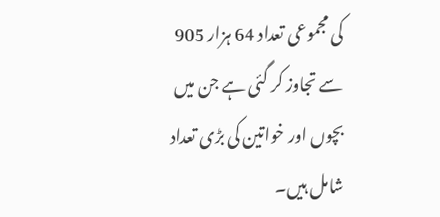کی مجموعی تعداد 64 ہزار 905 سے تجاوز کر گئی ہے جن میں بچوں اور خواتین کی بڑی تعداد شامل ہیں۔